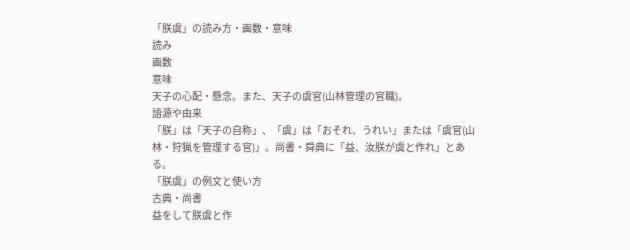「朕虞」の読み方・画数・意味
読み
画数
意味
天子の心配・懸念。また、天子の虞官(山林管理の官職)。
語源や由来
「朕」は「天子の自称」、「虞」は「おそれ、うれい」または「虞官(山林・狩猟を管理する官)」。尚書・舜典に「益、汝朕が虞と作れ」とある。
「朕虞」の例文と使い方
古典・尚書
益をして朕虞と作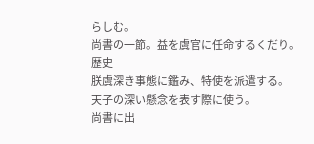らしむ。
尚書の一節。益を虞官に任命するくだり。
歴史
朕虞深き事態に鑑み、特使を派遣する。
天子の深い懸念を表す際に使う。
尚書に出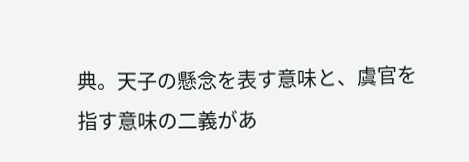典。天子の懸念を表す意味と、虞官を指す意味の二義があ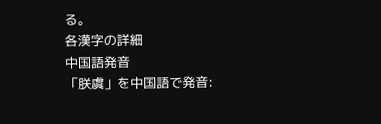る。
各漢字の詳細
中国語発音
「朕虞」を中国語で発音: